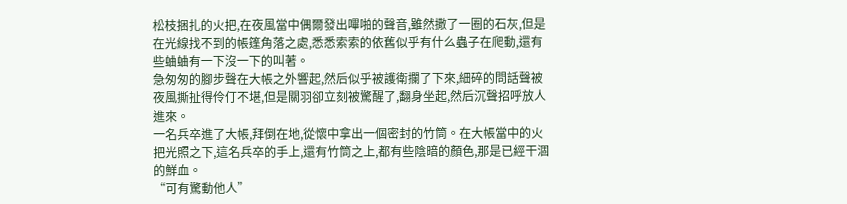松枝捆扎的火把,在夜風當中偶爾發出嗶啪的聲音,雖然撒了一圈的石灰,但是在光線找不到的帳篷角落之處,悉悉索索的依舊似乎有什么蟲子在爬動,還有些蛐蛐有一下沒一下的叫著。
急匆匆的腳步聲在大帳之外響起,然后似乎被護衛攔了下來,細碎的問話聲被夜風撕扯得伶仃不堪,但是關羽卻立刻被驚醒了,翻身坐起,然后沉聲招呼放人進來。
一名兵卒進了大帳,拜倒在地,從懷中拿出一個密封的竹筒。在大帳當中的火把光照之下,這名兵卒的手上,還有竹筒之上,都有些陰暗的顏色,那是已經干涸的鮮血。
“可有驚動他人”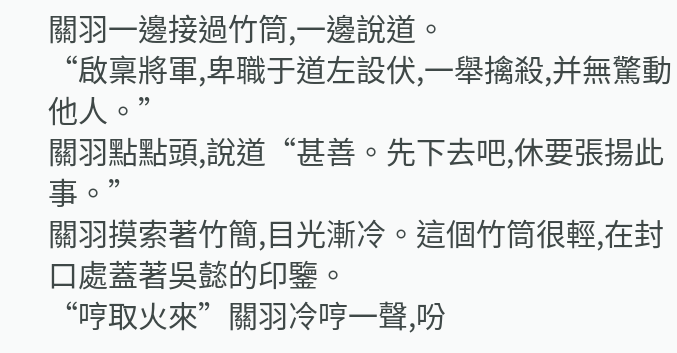關羽一邊接過竹筒,一邊說道。
“啟稟將軍,卑職于道左設伏,一舉擒殺,并無驚動他人。”
關羽點點頭,說道“甚善。先下去吧,休要張揚此事。”
關羽摸索著竹簡,目光漸冷。這個竹筒很輕,在封口處蓋著吳懿的印鑒。
“哼取火來”關羽冷哼一聲,吩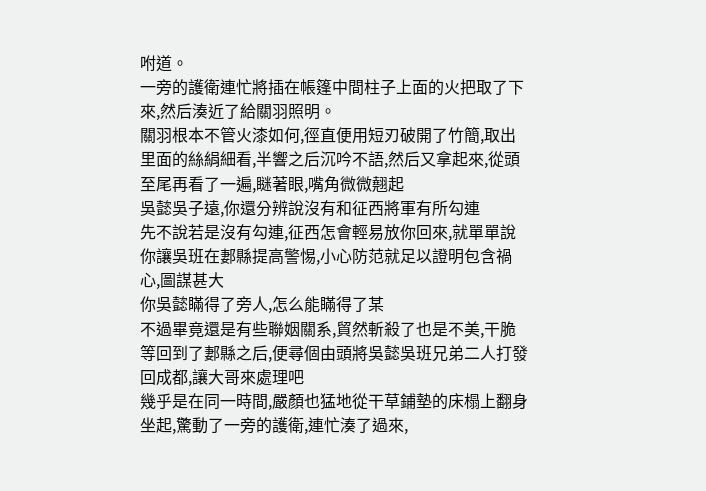咐道。
一旁的護衛連忙將插在帳篷中間柱子上面的火把取了下來,然后湊近了給關羽照明。
關羽根本不管火漆如何,徑直便用短刃破開了竹簡,取出里面的絲絹細看,半響之后沉吟不語,然后又拿起來,從頭至尾再看了一遍,瞇著眼,嘴角微微翹起
吳懿吳子遠,你還分辨說沒有和征西將軍有所勾連
先不說若是沒有勾連,征西怎會輕易放你回來,就單單說你讓吳班在郪縣提高警惕,小心防范就足以證明包含禍心,圖謀甚大
你吳懿瞞得了旁人,怎么能瞞得了某
不過畢竟還是有些聯姻關系,貿然斬殺了也是不美,干脆等回到了郪縣之后,便尋個由頭將吳懿吳班兄弟二人打發回成都,讓大哥來處理吧
幾乎是在同一時間,嚴顏也猛地從干草鋪墊的床榻上翻身坐起,驚動了一旁的護衛,連忙湊了過來,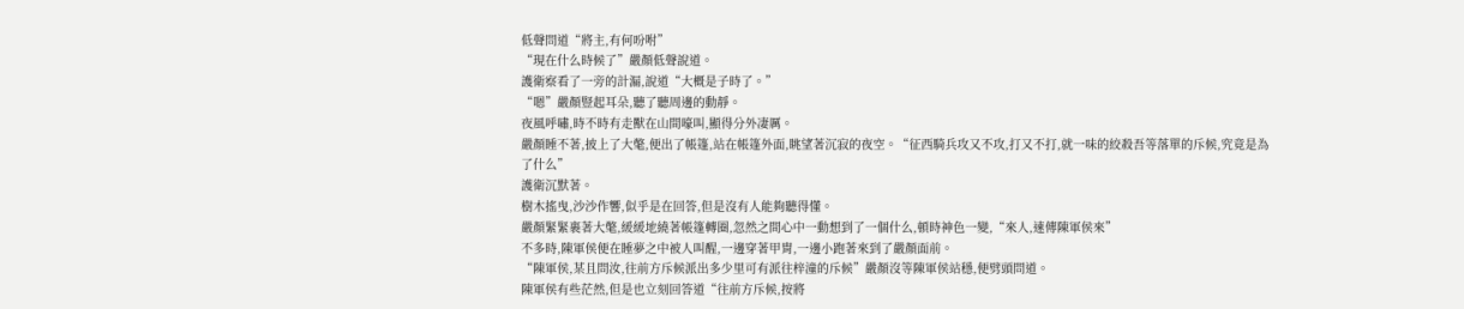低聲問道“將主,有何吩咐”
“現在什么時候了”嚴顏低聲說道。
護衛察看了一旁的計漏,說道“大概是子時了。”
“嗯”嚴顏豎起耳朵,聽了聽周邊的動靜。
夜風呼嘯,時不時有走獸在山間嚎叫,顯得分外凄厲。
嚴顏睡不著,披上了大氅,便出了帳篷,站在帳篷外面,眺望著沉寂的夜空。“征西騎兵攻又不攻,打又不打,就一味的絞殺吾等落單的斥候,究竟是為了什么”
護衛沉默著。
樹木搖曳,沙沙作響,似乎是在回答,但是沒有人能夠聽得懂。
嚴顏緊緊裹著大氅,緩緩地繞著帳篷轉圈,忽然之間心中一動想到了一個什么,頓時神色一變,“來人,速傳陳軍侯來”
不多時,陳軍侯便在睡夢之中被人叫醒,一邊穿著甲胄,一邊小跑著來到了嚴顏面前。
“陳軍侯,某且問汝,往前方斥候派出多少里可有派往梓潼的斥候”嚴顏沒等陳軍侯站穩,便劈頭問道。
陳軍侯有些茫然,但是也立刻回答道“往前方斥候,按將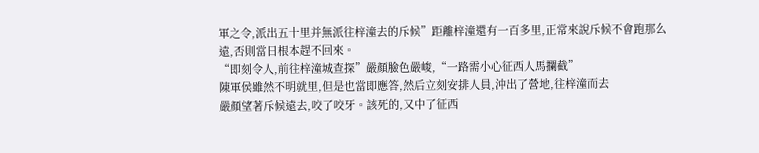軍之令,派出五十里并無派往梓潼去的斥候”距離梓潼還有一百多里,正常來說斥候不會跑那么遠,否則當日根本趕不回來。
“即刻令人,前往梓潼城查探”嚴顏臉色嚴峻,“一路需小心征西人馬攔截”
陳軍侯雖然不明就里,但是也當即應答,然后立刻安排人員,沖出了營地,往梓潼而去
嚴顏望著斥候遠去,咬了咬牙。該死的,又中了征西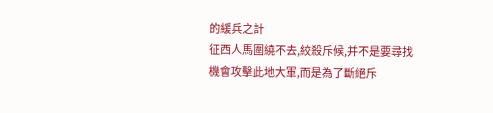的緩兵之計
征西人馬圍繞不去,絞殺斥候,并不是要尋找機會攻擊此地大軍,而是為了斷絕斥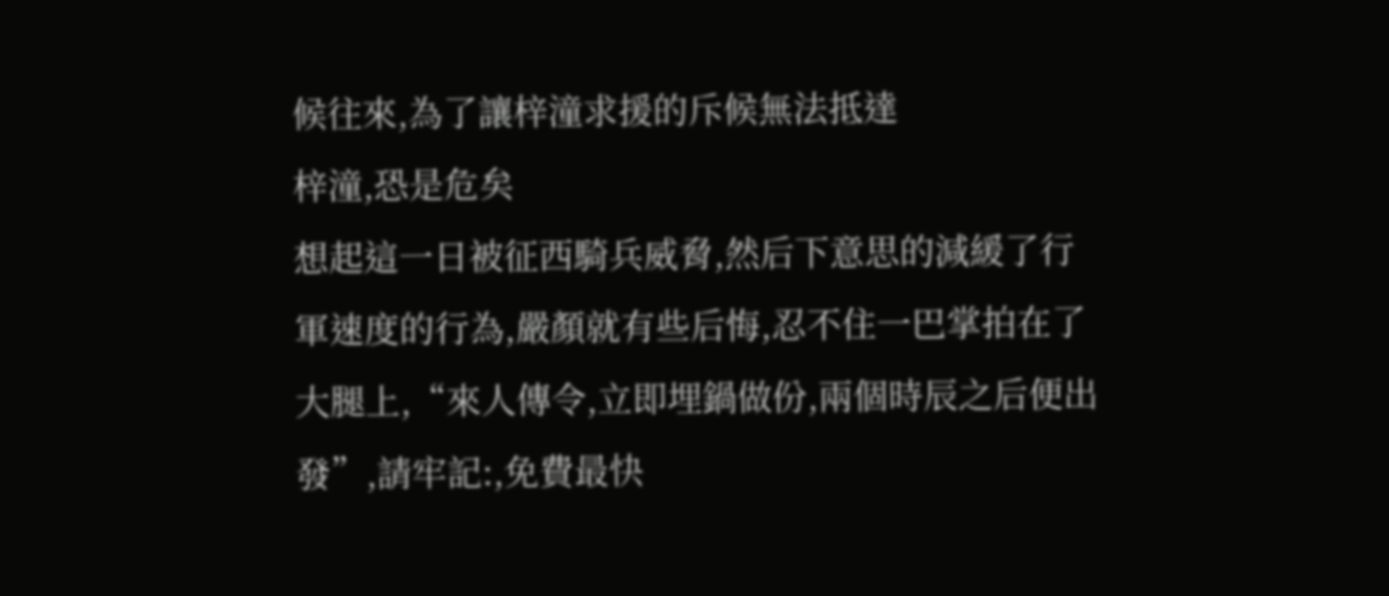候往來,為了讓梓潼求援的斥候無法抵達
梓潼,恐是危矣
想起這一日被征西騎兵威脅,然后下意思的減緩了行軍速度的行為,嚴顏就有些后悔,忍不住一巴掌拍在了大腿上,“來人傳令,立即埋鍋做份,兩個時辰之后便出發”,請牢記:,免費最快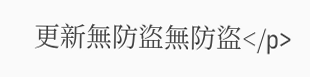更新無防盜無防盜</p>